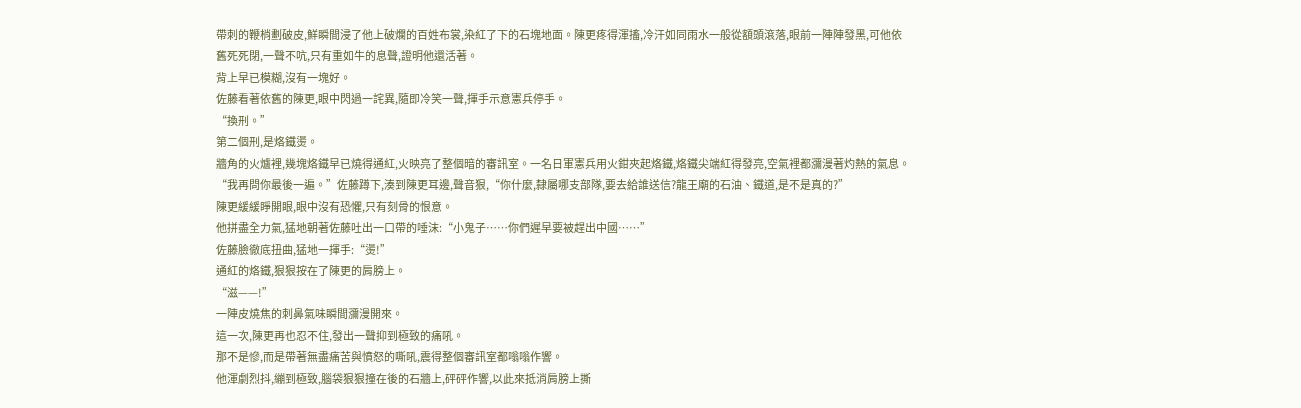帶刺的鞭梢劃破皮,鮮瞬間浸了他上破爛的百姓布裳,染紅了下的石塊地面。陳更疼得渾搐,冷汗如同雨水一般從額頭滾落,眼前一陣陣發黑,可他依舊死死閉,一聲不吭,只有重如牛的息聲,證明他還活著。
背上早已模糊,沒有一塊好。
佐藤看著依舊的陳更,眼中閃過一詫異,隨即冷笑一聲,揮手示意憲兵停手。
“換刑。”
第二個刑,是烙鐵燙。
牆角的火爐裡,幾塊烙鐵早已燒得通紅,火映亮了整個暗的審訊室。一名日軍憲兵用火鉗夾起烙鐵,烙鐵尖端紅得發亮,空氣裡都瀰漫著灼熱的氣息。
“我再問你最後一遍。”佐藤蹲下,湊到陳更耳邊,聲音狠,“你什麼,隸屬哪支部隊,要去給誰送信?龍王廟的石油、鐵道,是不是真的?”
陳更緩緩睜開眼,眼中沒有恐懼,只有刻骨的恨意。
他拼盡全力氣,猛地朝著佐藤吐出一口帶的唾沫:“小鬼子……你們遲早要被趕出中國……”
佐藤臉徹底扭曲,猛地一揮手:“燙!”
通紅的烙鐵,狠狠按在了陳更的肩膀上。
“滋——!”
一陣皮燒焦的刺鼻氣味瞬間瀰漫開來。
這一次,陳更再也忍不住,發出一聲抑到極致的痛吼。
那不是慘,而是帶著無盡痛苦與憤怒的嘶吼,震得整個審訊室都嗡嗡作響。
他渾劇烈抖,繃到極致,腦袋狠狠撞在後的石牆上,砰砰作響,以此來抵消肩膀上撕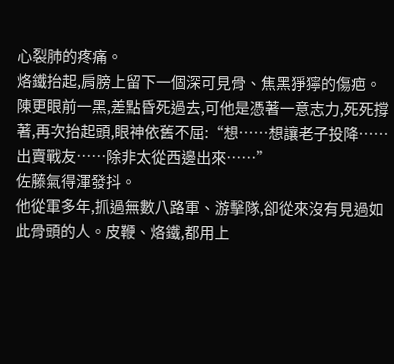心裂肺的疼痛。
烙鐵抬起,肩膀上留下一個深可見骨、焦黑猙獰的傷疤。
陳更眼前一黑,差點昏死過去,可他是憑著一意志力,死死撐著,再次抬起頭,眼神依舊不屈:“想……想讓老子投降……出賣戰友……除非太從西邊出來……”
佐藤氣得渾發抖。
他從軍多年,抓過無數八路軍、游擊隊,卻從來沒有見過如此骨頭的人。皮鞭、烙鐵,都用上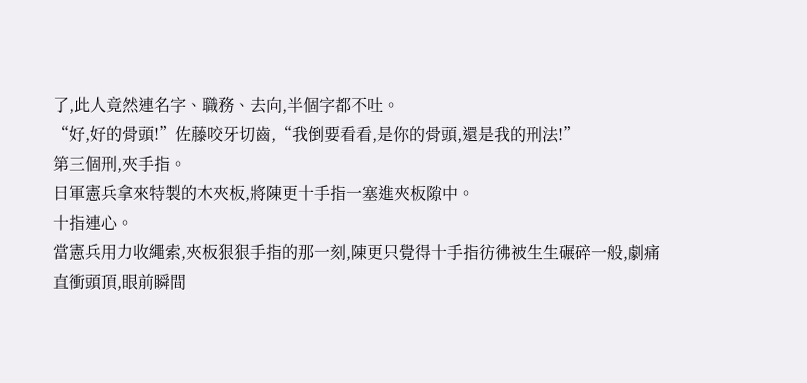了,此人竟然連名字、職務、去向,半個字都不吐。
“好,好的骨頭!”佐藤咬牙切齒,“我倒要看看,是你的骨頭,還是我的刑法!”
第三個刑,夾手指。
日軍憲兵拿來特製的木夾板,將陳更十手指一塞進夾板隙中。
十指連心。
當憲兵用力收繩索,夾板狠狠手指的那一刻,陳更只覺得十手指彷彿被生生碾碎一般,劇痛直衝頭頂,眼前瞬間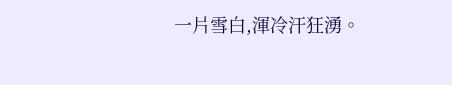一片雪白,渾冷汗狂湧。